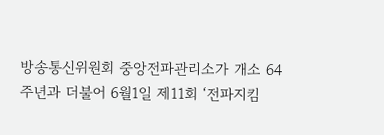방송통신위원회 중앙전파관리소가 개소 64주년과 더불어 6월1일 제11회 ‘전파지킴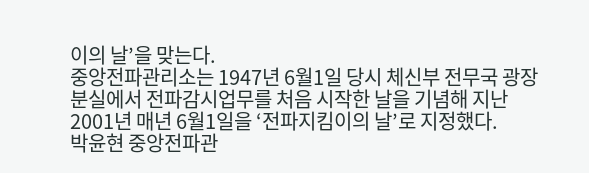이의 날’을 맞는다.
중앙전파관리소는 1947년 6월1일 당시 체신부 전무국 광장분실에서 전파감시업무를 처음 시작한 날을 기념해 지난 2001년 매년 6월1일을 ‘전파지킴이의 날’로 지정했다.
박윤현 중앙전파관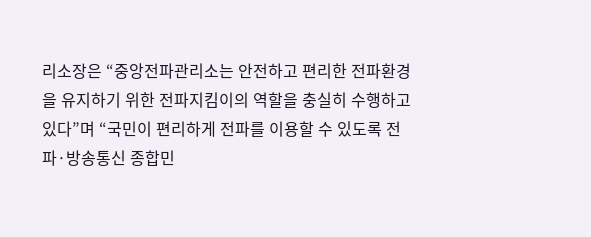리소장은 “중앙전파관리소는 안전하고 편리한 전파환경을 유지하기 위한 전파지킴이의 역할을 충실히 수행하고 있다”며 “국민이 편리하게 전파를 이용할 수 있도록 전파·방송통신 종합민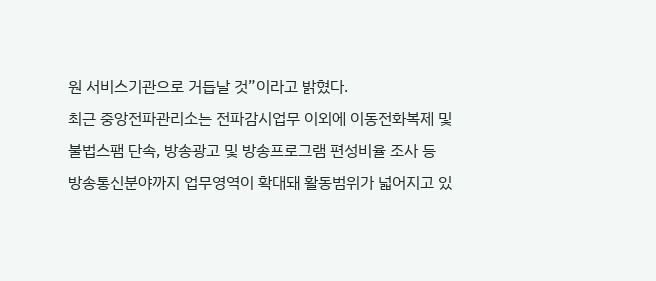원 서비스기관으로 거듭날 것”이라고 밝혔다.
최근 중앙전파관리소는 전파감시업무 이외에 이동전화복제 및 불법스팸 단속, 방송광고 및 방송프로그램 편성비율 조사 등 방송통신분야까지 업무영역이 확대돼 활동범위가 넓어지고 있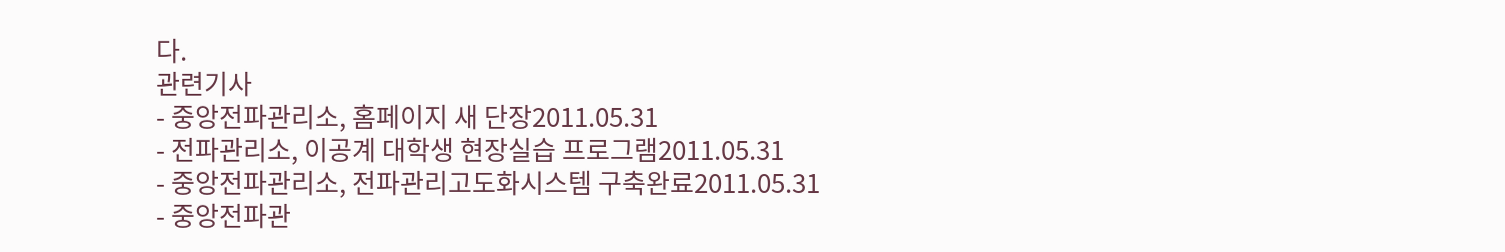다.
관련기사
- 중앙전파관리소, 홈페이지 새 단장2011.05.31
- 전파관리소, 이공계 대학생 현장실습 프로그램2011.05.31
- 중앙전파관리소, 전파관리고도화시스템 구축완료2011.05.31
- 중앙전파관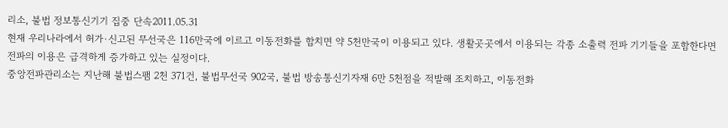리소, 불법 정보통신기기 집중 단속2011.05.31
현재 우리나라에서 허가·신고된 무선국은 116만국에 이르고 이동전화를 합치면 약 5천만국이 이용되고 있다. 생활곳곳에서 이용되는 각종 소출력 전파 기기들을 포함한다면 전파의 이용은 급격하게 증가하고 있는 실정이다.
중앙전파관리소는 지난해 불법스팸 2천 371건, 불법무선국 902국, 불법 방송통신기자재 6만 5천점을 적발해 조치하고, 이동전화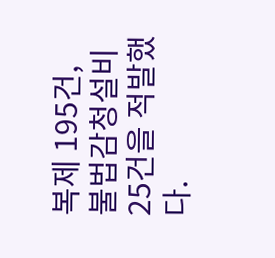복제 195건, 불법감청설비 25건을 적발했다.